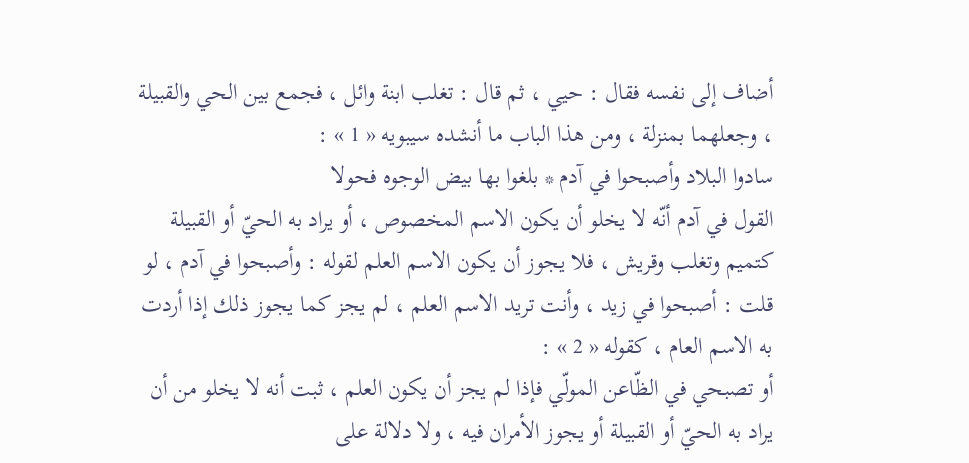أضاف إلى نفسه فقال : حيي ، ثم قال : تغلب ابنة وائل ، فجمع بين الحي والقبيلة ، وجعلهما بمنزلة ، ومن هذا الباب ما أنشده سيبويه « 1 » :
سادوا البلاد وأصبحوا في آدم * بلغوا بها بيض الوجوه فحولا
القول في آدم أنّه لا يخلو أن يكون الاسم المخصوص ، أو يراد به الحيّ أو القبيلة كتميم وتغلب وقريش ، فلا يجوز أن يكون الاسم العلم لقوله : وأصبحوا في آدم ، لو قلت : أصبحوا في زيد ، وأنت تريد الاسم العلم ، لم يجز كما يجوز ذلك إذا أردت به الاسم العام ، كقوله « 2 » :
أو تصبحي في الظّاعن المولّي فإذا لم يجز أن يكون العلم ، ثبت أنه لا يخلو من أن يراد به الحيّ أو القبيلة أو يجوز الأمران فيه ، ولا دلالة على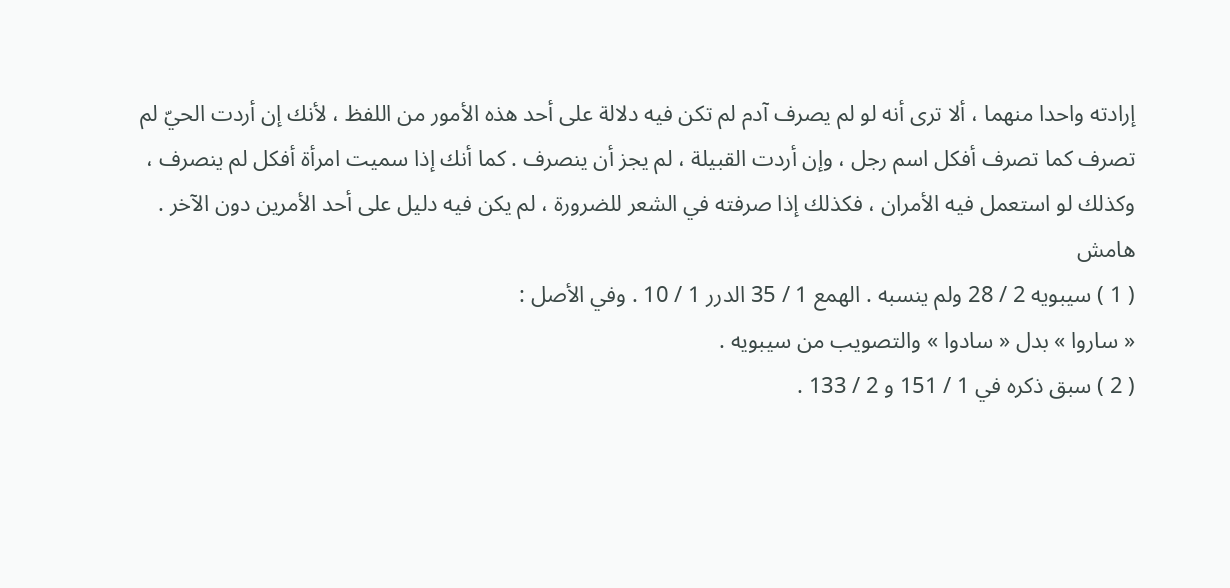إرادته واحدا منهما ، ألا ترى أنه لو لم يصرف آدم لم تكن فيه دلالة على أحد هذه الأمور من اللفظ ، لأنك إن أردت الحيّ لم تصرف كما تصرف أفكل اسم رجل ، وإن أردت القبيلة ، لم يجز أن ينصرف . كما أنك إذا سميت امرأة أفكل لم ينصرف ، وكذلك لو استعمل فيه الأمران ، فكذلك إذا صرفته في الشعر للضرورة ، لم يكن فيه دليل على أحد الأمرين دون الآخر .
هامش
( 1 ) سيبويه 2 / 28 ولم ينسبه . الهمع 1 / 35 الدرر 1 / 10 . وفي الأصل :
« ساروا » بدل « سادوا » والتصويب من سيبويه .
( 2 ) سبق ذكره في 1 / 151 و 2 / 133 .